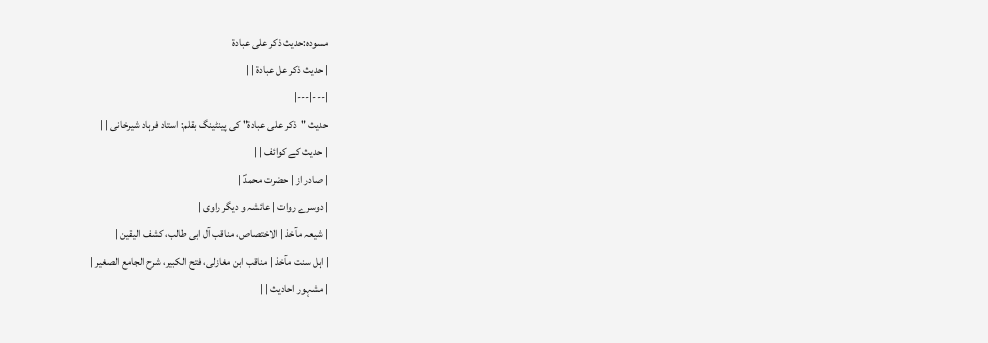مسودہ:حدیث ذکر علی عبادۃ
| حدیث ذکر عل عبادۃ | |
|---|---|
حدیث "ذکر علی عبادۃ" کی پینٹینگ بقلم: استاد فرہاد شیرخانی | |
| حدیث کے کوائف | |
| صادر از | حضرت محمدؐ |
| دوسرے روات | عائشہ و دیگر راوی |
| شیعہ مآخذ | الاختصاص، مناقب آل ابی طالب، کشف الیقین |
| اہل سنت مآخذ | مناقب ابن مغازلی، فتح الکبیر، شرح الجامع الصغیر |
| مشہور احادیث | |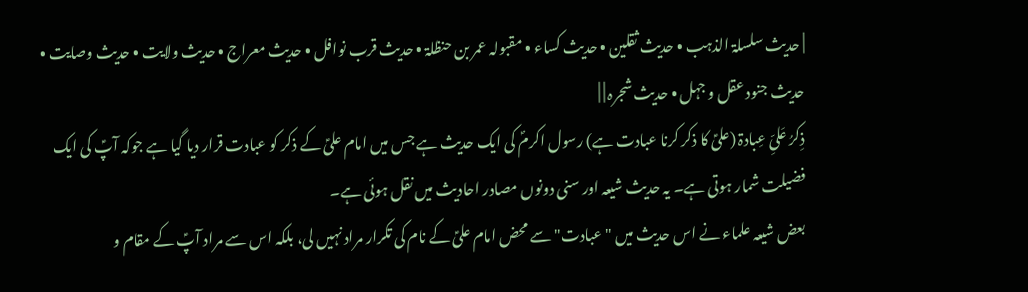| حدیث سلسلۃ الذہب • حدیث ثقلین • حدیث کساء • مقبولہ عمر بن حنظلۃ • حدیث قرب نوافل • حدیث معراج • حدیث ولایت • حدیث وصایت • حدیث جنود عقل و جہل • حدیث شجرہ | |
ذِکرُ عَلیِّ عِبادۃ (علیؑ کا ذکر کرنا عبادت ہے) رسول اکرمؐ کی ایک حدیث ہے جس میں امام علیؑ کے ذکر کو عبادت قرار دیا گیا ہے جوکہ آپؑ کی ایک فضیلت شمار ہوتی ہے۔ یہ حدیث شیعہ اور سنی دونوں مصادر احادیث میں نقل ہوئی ہے۔
بعض شیعہ علماء نے اس حدیث میں "عبادت" سے محض امام علیؑ کے نام کی تکرار مراد نہیں لی، بلکہ اس سے مراد آپؑ کے مقام و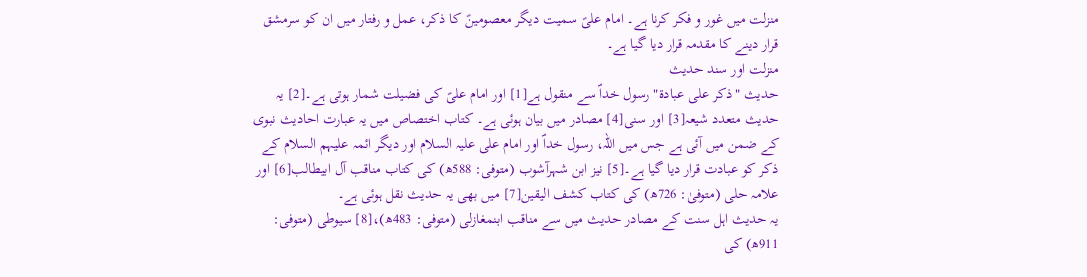منزلت میں غور و فکر کرنا ہے۔ امام علیؑ سمیت دیگر معصومینؑ کا ذکر، عمل و رفتار میں ان کو سرمشق قرار دینے کا مقدمہ قرار دیا گیا ہے۔
منزلت اور سند حدیث
حدیث "ذکر علی عبادۃ" رسول خداؐ سے منقول ہے[1] اور امام علیؑ کی فضیلت شمار ہوتی ہے۔[2] یہ حدیث متعدد شیعہ[3] اور سنی[4] مصادر میں بیان ہوئی ہے۔ کتاب اختصاص میں یہ عبارت احادیث نبوی کے ضمن میں آئی ہے جس میں اللہ، رسول خداؐ اور امام علی علیہ السلام اور دیگر ائمہ علیہم السلام کے ذکر کو عبادت قرار دیا گیا ہے۔[5] نیز ابن شہرآشوب (متوفی: 588ھ) کی کتاب مناقب آل ابیطالب[6] اور علامہ حلی (متوفیٰ: 726ھ) کی کتاب کشف الیقین[7] میں بھی یہ حدیث نقل ہوئی ہے۔
یہ حدیث اہل سنت کے مصادر حدیث میں سے مناقب ابنمغازلی (متوفی: 483ھ)،[8] سیوطی (متوفی: 911ھ) کی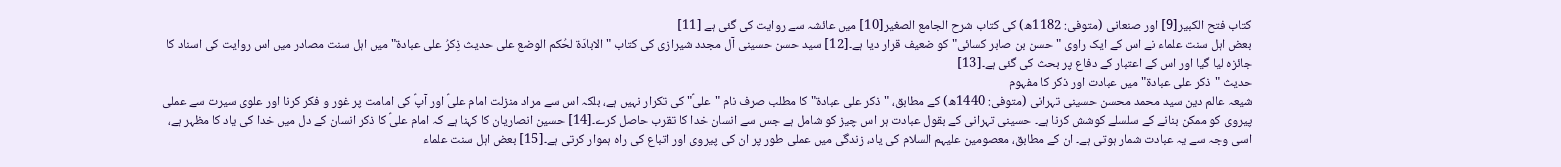کتاب فتح الکبیر[9] اور صنعانی (متوفی: 1182ھ) کی کتاب شرح الجامع الصغیر[10] میں عائشہ سے روایت کی گئی ہے [11]
بعض اہل سنت علماء نے اس کے ایک راوی "حسن بن صابر کسائی" کو ضعیف قرار دیا ہے۔[12] سید حسن حسینی آل مجدد شیرازی کی کتاب "الابادَۃ لحُکم الوضع علی حدیث ذِکرُ علی عبادۃ" میں اہل سنت مصادر میں اس روایت کی اسناد کا جائزہ لیا گیا اور اس کے اعتبار کے دفاع پر بحث کی گئی ہے۔[13]
حدیث "ذکر علی عبادۃ" میں عبادت اور ذکر کا مفہوم
شیعہ عالم دین سید محمد محسن حسینی تہرانی (متوفی: 1440ھ) کے مطابق، "ذکر علی عبادۃ" کا مطلب صرف نام "علیؑ" کی تکرار نہیں ہے، بلکہ اس سے مراد منزلت امام علیؑ اور آپؑ کی امامت پر غور و فکر کرنا اور علوی سیرت سے عملی پیروی کو ممکن بنانے کے سلسلے کوشش کرنا ہے۔ حسینی تہرانی کے بقول عبادت ہر اس چیز کو شامل ہے جس سے انسان خدا کا تقرب حاصل کرے۔[14] حسین انصاریان کا کہنا ہے کہ امام علیؑ کا ذکر انسان کے دل میں خدا کی یاد کا مظہر ہے، اسی وجہ سے یہ عبادت شمار ہوتی ہے۔ ان کے مطابق، معصومین علیہم السلام کی یاد، زندگی میں عملی طور پر ان کی پیروی اور اتباع کی راہ ہموار کرتی ہے۔[15] بعض اہل سنت علماء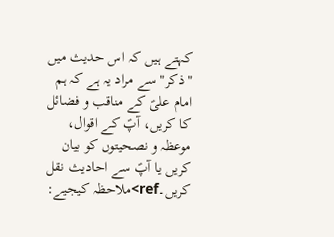کہتے ہیں کہ اس حدیث میں "ذکر" سے مراد یہ ہے کہ ہم امام علیؑ کے مناقب و فضائل کا کریں، آپؑ کے اقوال، موعظہ و نصحیتوں کو بیان کریں یا آپؑ سے احادیث نقل کریں۔ref>ملاحظہ کیجیے: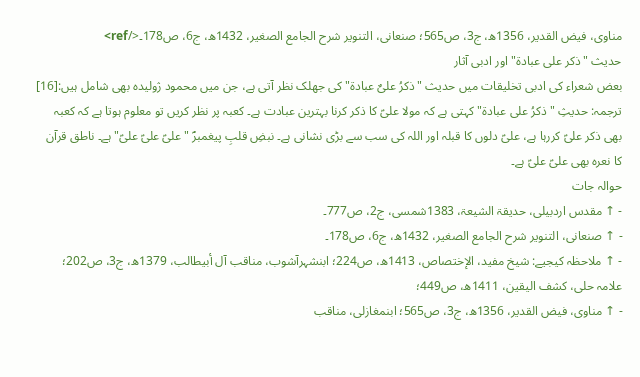مناوی، فیض القدیر، 1356ھ، ج3، ص565؛ صنعانی، التنویر شرح الجامع الصغیر، 1432ھ، ج6، ص178۔</ref>
حدیث "ذکر علی عبادۃ" اور ادبی آثار
بعض شعراء کی ادبی تخلیقات میں حدیث "ذکرُ علیٌ عبادۃ" کی جھلک نظر آتی ہے، جن میں محمود ژولیدہ بھی شامل ہیں:[16]
ترجمہ: حدیثِ "ذکرُ علی عبادۃ" کہتی ہے کہ مولا علیؑ کا ذکر کرنا بہترین عبادت ہے۔ کعبہ پر نظر کریں تو معلوم ہوتا ہے کہ کعبہ بھی ذکر علیؑ کررہا ہے، علیؑ دلوں کا قبلہ اور اللہ کی سب سے بڑی نشانی ہے۔ نبضِ قلبِ پیغمبرؐ "علیؑ علیؑ علیؑ" ہے۔ ناطق قرآن کا نعرہ بھی علیؑ علیؑ ہے۔
حوالہ جات
- ↑ مقدس اردبیلی، حدیقۃ الشیعۃ، 1383شمسی، ج2، ص777۔
- ↑ صنعانی، التنویر شرح الجامع الصغیر، 1432ھ، ج6، ص178۔
- ↑ ملاحظہ کیجیے: شیخ مفید، الإختصاص، 1413ھ، ص224؛ ابنشہرآشوب، مناقب آل أبیطالب، 1379ھ، ج3، ص202؛ علامہ حلی، کشف الیقین، 1411ھ، ص449؛
- ↑ مناوی، فیض القدیر، 1356ھ، ج3، ص565؛ ابنمغازلی، مناقب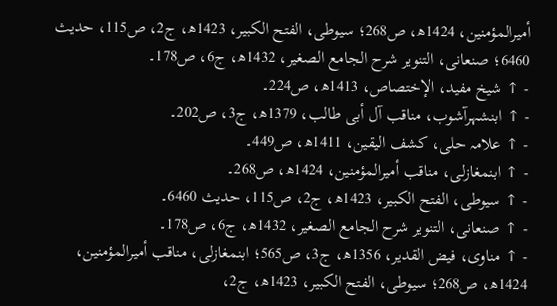أمیرالمؤمنین، 1424ھ، ص268؛ سیوطی، الفتح الکبیر، 1423ھ، ج2، ص115، حدیث 6460؛ صنعانی، التنویر شرح الجامع الصغیر، 1432ھ، ج6، ص178۔
- ↑ شیخ مفید، الإختصاص، 1413ھ، ص224۔
- ↑ ابنشہرآشوب، مناقب آل أبی طالب، 1379ھ، ج3، ص202۔
- ↑ علامہ حلی، کشف الیقین، 1411ھ، ص449۔
- ↑ ابنمغازلی، مناقب أمیرالمؤمنین، 1424ھ، ص268۔
- ↑ سیوطی، الفتح الکبیر، 1423ھ، ج2، ص115، حدیث 6460۔
- ↑ صنعانی، التنویر شرح الجامع الصغیر، 1432ھ، ج6، ص178۔
- ↑ مناوی، فیض القدیر، 1356ھ، ج3، ص565؛ ابنمغازلی، مناقب أمیرالمؤمنین، 1424ھ، ص268؛ سیوطی، الفتح الکبیر، 1423ھ، ج2،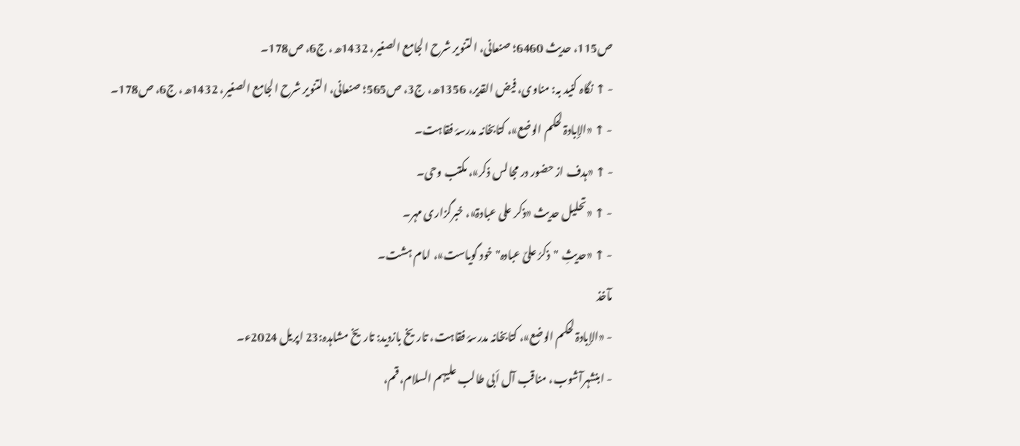ص115، حدیث 6460؛ صنعانی، التنویر شرح الجامع الصغیر، 1432ھ، ج6، ص178۔
- ↑ نگاہ کنید بہ: مناوی، فیض القدیر، 1356ھ، ج3، ص565؛ صنعانی، التنویر شرح الجامع الصغیر، 1432ھ، ج6، ص178۔
- ↑ «الإبادۃ لحکم الوضع»، کتابخانہ مدرسۂ فقاہت۔
- ↑ «ہدف از حضور در مجالس ذکر»، مکتب وحی۔
- ↑ «تحلیل حدیث «ذکر علی عبادۃ»، خبرگزاری مہر۔
- ↑ «حدیثِ "ذکرُ علیٌ عبادہ" خود گویاست»، امام ہشت۔
مآخذ
- «الإبادۃ لحکم الوضع»، کتابخانہ مدرسۂ فقاہت، تاریخ بازدید: تاریخ مشاہدہ:23 اپریل 2024ء۔
- ابنشہرآشوب، مناقب آل أبی طالب علیہم السلام، قم،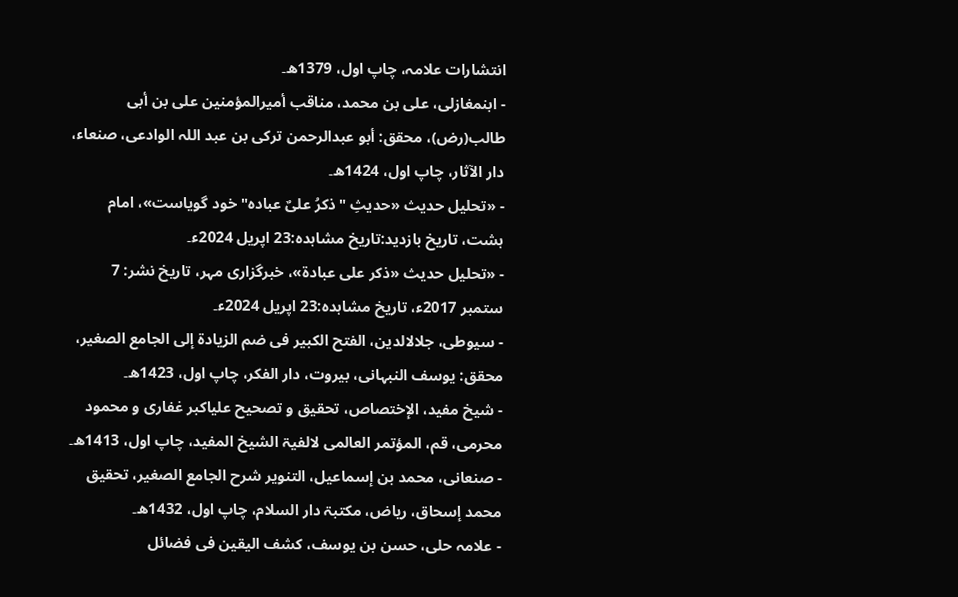انتشارات علامہ، چاپ اول، 1379ھ۔
- ابنمغازلی، علی بن محمد، مناقب أمیرالمؤمنین علی بن أبی طالب(رض)، محقق: أبو عبدالرحمن ترکی بن عبد اللہ الوادعی، صنعاء، دار الآثار، چاپ اول، 1424ھ۔
- «تحلیل حدیث «حدیثِ "ذکرُ علیٌ عبادہ" خود گویاست»، امام ہشت، تاریخ بازدید:تاریخ مشاہدہ:23 اپریل 2024ء۔
- «تحلیل حدیث «ذکر علی عبادۃ»، خبرگزاری مہر، تاریخ نشر: 7 ستمبر 2017ء، تاریخ مشاہدہ:23 اپریل 2024ء۔
- سیوطی، جلالالدین، الفتح الکبیر فی ضم الزیادۃ إلی الجامع الصغیر، محقق: یوسف النبہانی، بیروت، دار الفکر، چاپ اول، 1423ھ۔
- شیخ مفید، الإختصاص، تحقیق و تصحیح علیاکبر غفاری و محمود محرمی، قم، المؤتمر العالمی لالفیۃ الشیخ المفید، چاپ اول، 1413ھ۔
- صنعانی، محمد بن إسماعیل، التنویر شرح الجامع الصغیر، تحقیق محمد إسحاق، ریاض، مکتبۃ دار السلام، چاپ اول، 1432ھ۔
- علامہ حلی، حسن بن یوسف، کشف الیقین فی فضائل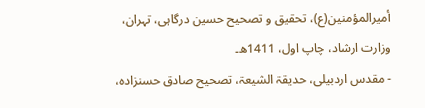أمیرالمؤمنین(ع)، تحقیق و تصحیح حسین درگاہی، تہران، وزارت ارشاد، چاپ اول، 1411ھ۔
- مقدس اردبیلی، حدیقۃ الشیعۃ، تصحیح صادق حسنزادہ،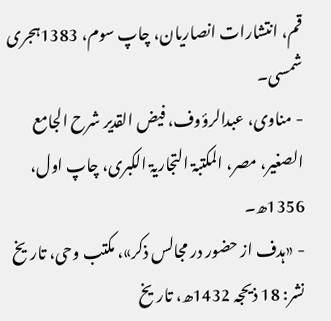قم، انتشارات انصاریان، چاپ سوم، 1383ہجری شمسی۔
- مناوی، عبدالرؤوف، فیض القدیر شرح الجامع الصغیر، مصر، المکتبۃ التجاریۃ الکبری، چاپ اول، 1356ھ۔
- «ہدف از حضور در مجالس ذکر»، مکتب وحی، تاریخ نشر: 18 ذیحجہ 1432ھ، تاریخ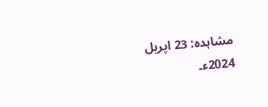مشاہدہ: 23 اپریل 2024ء۔